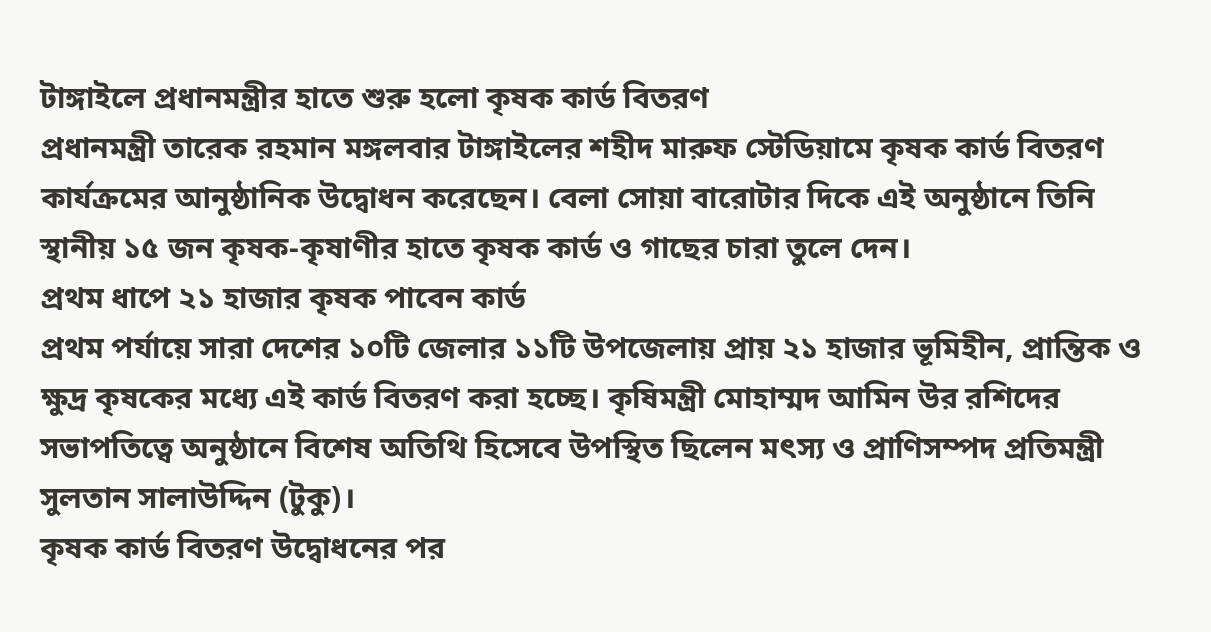টাঙ্গাইলে প্রধানমন্ত্রীর হাতে শুরু হলো কৃষক কার্ড বিতরণ
প্রধানমন্ত্রী তারেক রহমান মঙ্গলবার টাঙ্গাইলের শহীদ মারুফ স্টেডিয়ামে কৃষক কার্ড বিতরণ কার্যক্রমের আনুষ্ঠানিক উদ্বোধন করেছেন। বেলা সোয়া বারোটার দিকে এই অনুষ্ঠানে তিনি স্থানীয় ১৫ জন কৃষক-কৃষাণীর হাতে কৃষক কার্ড ও গাছের চারা তুলে দেন।
প্রথম ধাপে ২১ হাজার কৃষক পাবেন কার্ড
প্রথম পর্যায়ে সারা দেশের ১০টি জেলার ১১টি উপজেলায় প্রায় ২১ হাজার ভূমিহীন, প্রান্তিক ও ক্ষুদ্র কৃষকের মধ্যে এই কার্ড বিতরণ করা হচ্ছে। কৃষিমন্ত্রী মোহাম্মদ আমিন উর রশিদের সভাপতিত্বে অনুষ্ঠানে বিশেষ অতিথি হিসেবে উপস্থিত ছিলেন মৎস্য ও প্রাণিসম্পদ প্রতিমন্ত্রী সুলতান সালাউদ্দিন (টুকু)।
কৃষক কার্ড বিতরণ উদ্বোধনের পর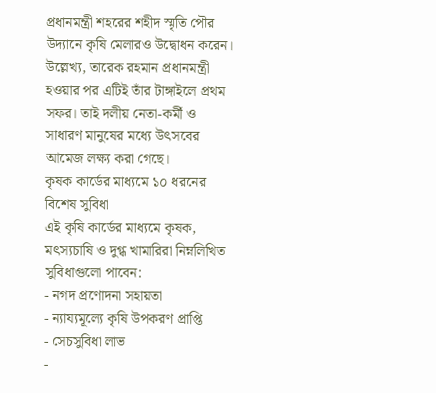প্রধানমন্ত্রী শহরের শহীদ স্মৃতি পৌর উদ্যানে কৃষি মেলারও উদ্বোধন করেন। উল্লেখ্য, তারেক রহমান প্রধানমন্ত্রী হওয়ার পর এটিই তাঁর টাঙ্গাইলে প্রথম সফর। তাই দলীয় নেতা-কর্মী ও সাধারণ মানুষের মধ্যে উৎসবের আমেজ লক্ষ্য করা গেছে।
কৃষক কার্ডের মাধ্যমে ১০ ধরনের বিশেষ সুবিধা
এই কৃষি কার্ডের মাধ্যমে কৃষক, মৎস্যচাষি ও দুগ্ধ খামারিরা নিম্নলিখিত সুবিধাগুলো পাবেন:
- নগদ প্রণোদনা সহায়তা
- ন্যায্যমূল্যে কৃষি উপকরণ প্রাপ্তি
- সেচসুবিধা লাভ
-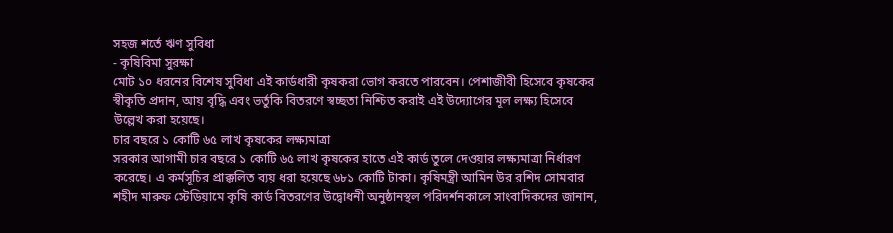সহজ শর্তে ঋণ সুবিধা
- কৃষিবিমা সুরক্ষা
মোট ১০ ধরনের বিশেষ সুবিধা এই কার্ডধারী কৃষকরা ভোগ করতে পারবেন। পেশাজীবী হিসেবে কৃষকের স্বীকৃতি প্রদান, আয় বৃদ্ধি এবং ভর্তুকি বিতরণে স্বচ্ছতা নিশ্চিত করাই এই উদ্যোগের মূল লক্ষ্য হিসেবে উল্লেখ করা হয়েছে।
চার বছরে ১ কোটি ৬৫ লাখ কৃষকের লক্ষ্যমাত্রা
সরকার আগামী চার বছরে ১ কোটি ৬৫ লাখ কৃষকের হাতে এই কার্ড তুলে দেওয়ার লক্ষ্যমাত্রা নির্ধারণ করেছে। এ কর্মসূচির প্রাক্কলিত ব্যয় ধরা হয়েছে ৬৮১ কোটি টাকা। কৃষিমন্ত্রী আমিন উর রশিদ সোমবার শহীদ মারুফ স্টেডিয়ামে কৃষি কার্ড বিতরণের উদ্বোধনী অনুষ্ঠানস্থল পরিদর্শনকালে সাংবাদিকদের জানান,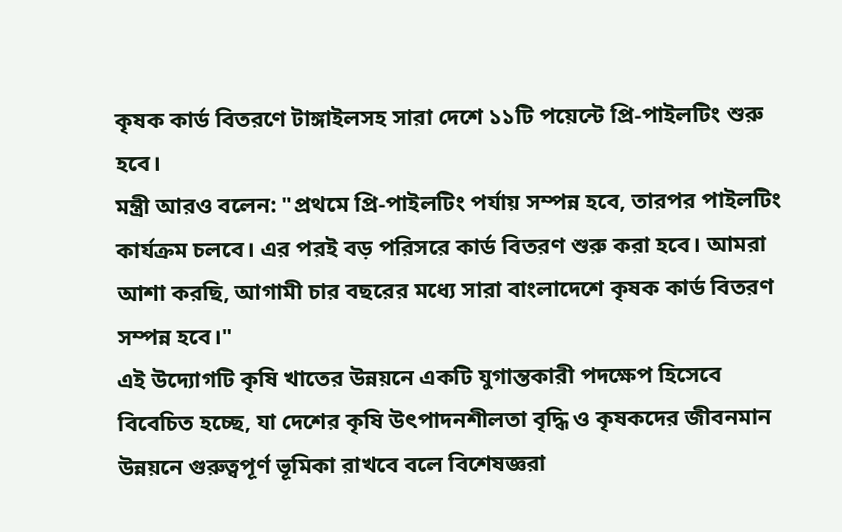কৃষক কার্ড বিতরণে টাঙ্গাইলসহ সারা দেশে ১১টি পয়েন্টে প্রি-পাইলটিং শুরু হবে।
মন্ত্রী আরও বলেন: "প্রথমে প্রি-পাইলটিং পর্যায় সম্পন্ন হবে, তারপর পাইলটিং কার্যক্রম চলবে। এর পরই বড় পরিসরে কার্ড বিতরণ শুরু করা হবে। আমরা আশা করছি, আগামী চার বছরের মধ্যে সারা বাংলাদেশে কৃষক কার্ড বিতরণ সম্পন্ন হবে।"
এই উদ্যোগটি কৃষি খাতের উন্নয়নে একটি যুগান্তকারী পদক্ষেপ হিসেবে বিবেচিত হচ্ছে, যা দেশের কৃষি উৎপাদনশীলতা বৃদ্ধি ও কৃষকদের জীবনমান উন্নয়নে গুরুত্বপূর্ণ ভূমিকা রাখবে বলে বিশেষজ্ঞরা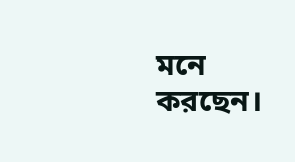মনে করছেন।